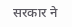सरकार ने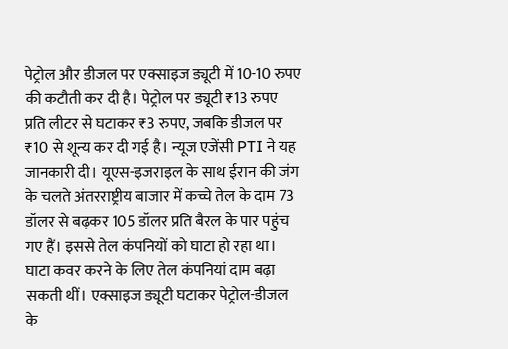पेट्रोल और डीजल पर एक्साइज ड्यूटी में 10-10 रुपए की कटौती कर दी है। पेट्रोल पर ड्यूटी ₹13 रुपए प्रति लीटर से घटाकर ₹3 रुपए, जबकि डीजल पर ₹10 से शून्य कर दी गई है। न्यूज एजेंसी PTI ने यह जानकारी दी। यूएस-इजराइल के साथ ईरान की जंग के चलते अंतरराष्ट्रीय बाजार में कच्चे तेल के दाम 73 डॉलर से बढ़कर 105 डॉलर प्रति बैरल के पार पहुंच गए हैं। इससे तेल कंपनियों को घाटा हो रहा था। घाटा कवर करने के लिए तेल कंपनियां दाम बढ़ा सकती थीं। एक्साइज ड्यूटी घटाकर पेट्रोल-डीजल के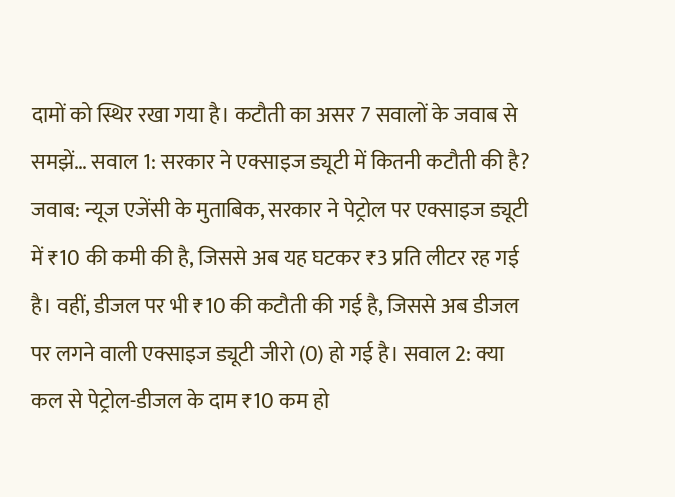दामों को स्थिर रखा गया है। कटौती का असर 7 सवालों के जवाब से समझें… सवाल 1: सरकार ने एक्साइज ड्यूटी में कितनी कटौती की है? जवाब: न्यूज एजेंसी के मुताबिक, सरकार ने पेट्रोल पर एक्साइज ड्यूटी में ₹10 की कमी की है, जिससे अब यह घटकर ₹3 प्रति लीटर रह गई है। वहीं, डीजल पर भी ₹10 की कटौती की गई है, जिससे अब डीजल पर लगने वाली एक्साइज ड्यूटी जीरो (0) हो गई है। सवाल 2: क्या कल से पेट्रोल-डीजल के दाम ₹10 कम हो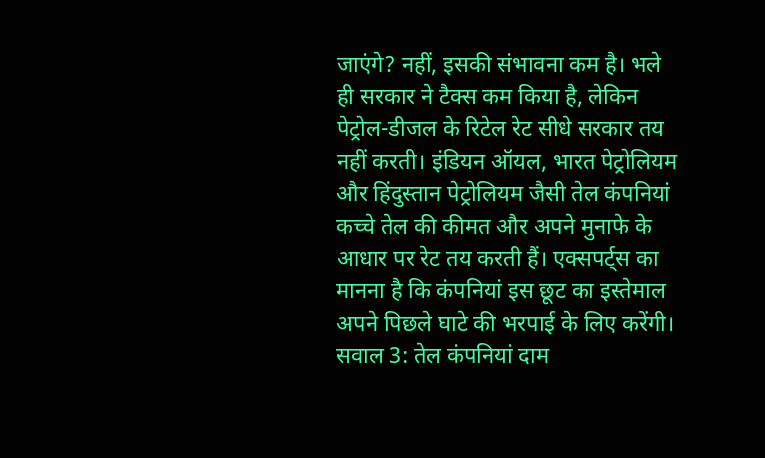जाएंगे? नहीं, इसकी संभावना कम है। भले ही सरकार ने टैक्स कम किया है, लेकिन पेट्रोल-डीजल के रिटेल रेट सीधे सरकार तय नहीं करती। इंडियन ऑयल, भारत पेट्रोलियम और हिंदुस्तान पेट्रोलियम जैसी तेल कंपनियां कच्चे तेल की कीमत और अपने मुनाफे के आधार पर रेट तय करती हैं। एक्सपर्ट्स का मानना है कि कंपनियां इस छूट का इस्तेमाल अपने पिछले घाटे की भरपाई के लिए करेंगी। सवाल 3: तेल कंपनियां दाम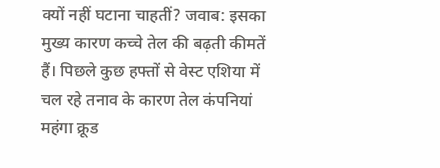क्यों नहीं घटाना चाहतीं? जवाब: इसका मुख्य कारण कच्चे तेल की बढ़ती कीमतें हैं। पिछले कुछ हफ्तों से वेस्ट एशिया में चल रहे तनाव के कारण तेल कंपनियां महंगा क्रूड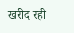खरीद रही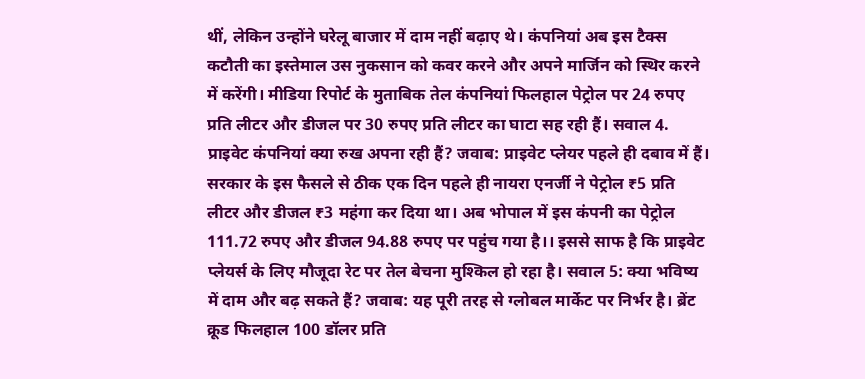थीं, लेकिन उन्होंने घरेलू बाजार में दाम नहीं बढ़ाए थे। कंपनियां अब इस टैक्स कटौती का इस्तेमाल उस नुकसान को कवर करने और अपने मार्जिन को स्थिर करने में करेंगी। मीडिया रिपोर्ट के मुताबिक तेल कंपनियां फिलहाल पेट्रोल पर 24 रुपए प्रति लीटर और डीजल पर 30 रुपए प्रति लीटर का घाटा सह रही हैं। सवाल 4. प्राइवेट कंपनियां क्या रुख अपना रही हैं? जवाब: प्राइवेट प्लेयर पहले ही दबाव में हैं। सरकार के इस फैसले से ठीक एक दिन पहले ही नायरा एनर्जी ने पेट्रोल ₹5 प्रति लीटर और डीजल ₹3 महंगा कर दिया था। अब भोपाल में इस कंपनी का पेट्रोल 111.72 रुपए और डीजल 94.88 रुपए पर पहुंच गया है।। इससे साफ है कि प्राइवेट प्लेयर्स के लिए मौजूदा रेट पर तेल बेचना मुश्किल हो रहा है। सवाल 5: क्या भविष्य में दाम और बढ़ सकते हैं? जवाब: यह पूरी तरह से ग्लोबल मार्केट पर निर्भर है। ब्रेंट क्रूड फिलहाल 100 डॉलर प्रति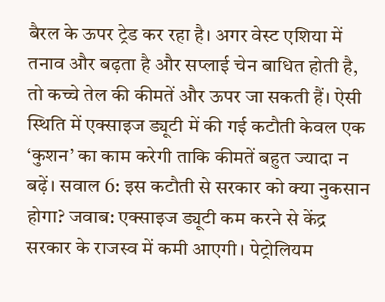बैरल के ऊपर ट्रेड कर रहा है। अगर वेस्ट एशिया में तनाव और बढ़ता है और सप्लाई चेन बाधित होती है, तो कच्चे तेल की कीमतें और ऊपर जा सकती हैं। ऐसी स्थिति में एक्साइज ड्यूटी में की गई कटौती केवल एक ‘कुशन’ का काम करेगी ताकि कीमतें बहुत ज्यादा न बढ़ें। सवाल 6: इस कटौती से सरकार को क्या नुकसान होगा? जवाब: एक्साइज ड्यूटी कम करने से केंद्र सरकार के राजस्व में कमी आएगी। पेट्रोलियम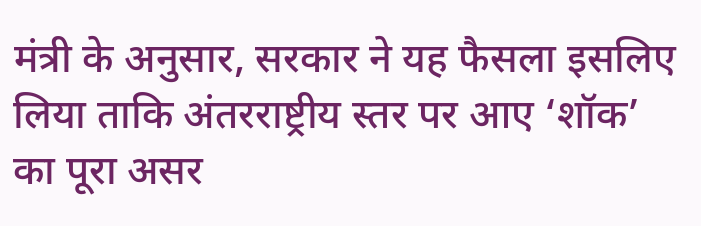मंत्री के अनुसार, सरकार ने यह फैसला इसलिए लिया ताकि अंतरराष्ट्रीय स्तर पर आए ‘शॉक’ का पूरा असर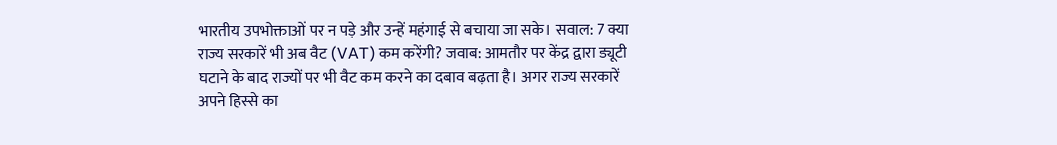भारतीय उपभोक्ताओं पर न पड़े और उन्हें महंगाई से बचाया जा सके। सवाल: 7 क्या राज्य सरकारें भी अब वैट (VAT) कम करेंगी? जवाब: आमतौर पर केंद्र द्वारा ड्यूटी घटाने के बाद राज्यों पर भी वैट कम करने का दबाव बढ़ता है। अगर राज्य सरकारें अपने हिस्से का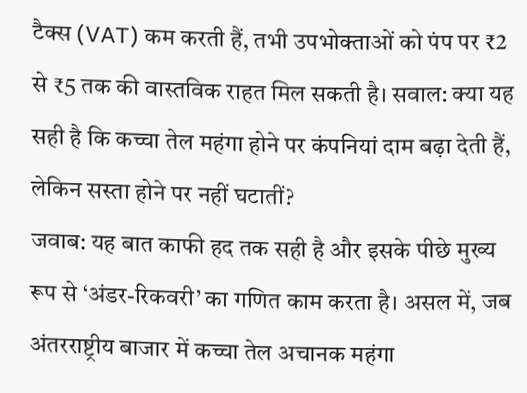टैक्स (VAT) कम करती हैं, तभी उपभोक्ताओं को पंप पर ₹2 से ₹5 तक की वास्तविक राहत मिल सकती है। सवाल: क्या यह सही है कि कच्चा तेल महंगा होने पर कंपनियां दाम बढ़ा देती हैं, लेकिन सस्ता होने पर नहीं घटातीं?
जवाब: यह बात काफी हद तक सही है और इसके पीछे मुख्य रूप से ‘अंडर-रिकवरी’ का गणित काम करता है। असल में, जब अंतरराष्ट्रीय बाजार में कच्चा तेल अचानक महंगा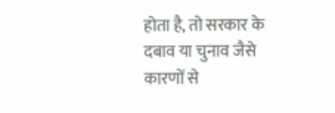होता है, तो सरकार के दबाव या चुनाव जैसे कारणों से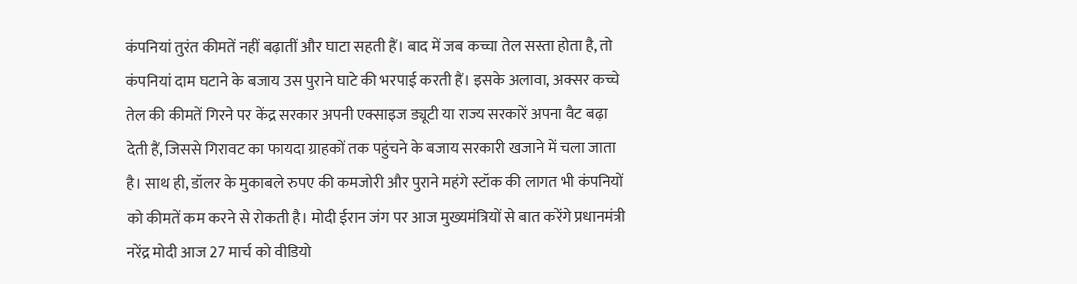कंपनियां तुरंत कीमतें नहीं बढ़ातीं और घाटा सहती हैं। बाद में जब कच्चा तेल सस्ता होता है, तो कंपनियां दाम घटाने के बजाय उस पुराने घाटे की भरपाई करती हैं। इसके अलावा, अक्सर कच्चे तेल की कीमतें गिरने पर केंद्र सरकार अपनी एक्साइज ड्यूटी या राज्य सरकारें अपना वैट बढ़ा देती हैं, जिससे गिरावट का फायदा ग्राहकों तक पहुंचने के बजाय सरकारी खजाने में चला जाता है। साथ ही, डॉलर के मुकाबले रुपए की कमजोरी और पुराने महंगे स्टॉक की लागत भी कंपनियों को कीमतें कम करने से रोकती है। मोदी ईरान जंग पर आज मुख्यमंत्रियों से बात करेंगे प्रधानमंत्री नरेंद्र मोदी आज 27 मार्च को वीडियो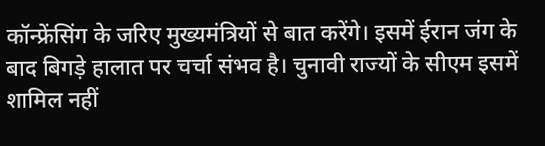कॉन्फ्रेंसिंग के जरिए मुख्यमंत्रियों से बात करेंगे। इसमें ईरान जंग के बाद बिगड़े हालात पर चर्चा संभव है। चुनावी राज्यों के सीएम इसमें शामिल नहीं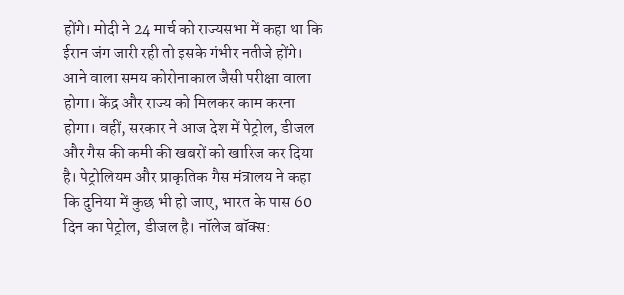होंगे। मोदी ने 24 मार्च को राज्यसभा में कहा था कि ईरान जंग जारी रही तो इसके गंभीर नतीजे होंगे। आने वाला समय कोरोनाकाल जैसी परीक्षा वाला होगा। केंद्र और राज्य को मिलकर काम करना होगा। वहीं, सरकार ने आज देश में पेट्रोल, डीजल और गैस की कमी की खबरों को खारिज कर दिया है। पेट्रोलियम और प्राकृतिक गैस मंत्रालय ने कहा कि दुनिया में कुछ भी हो जाए, भारत के पास 60 दिन का पेट्रोल, डीजल है। नॉलेज बॉक्स: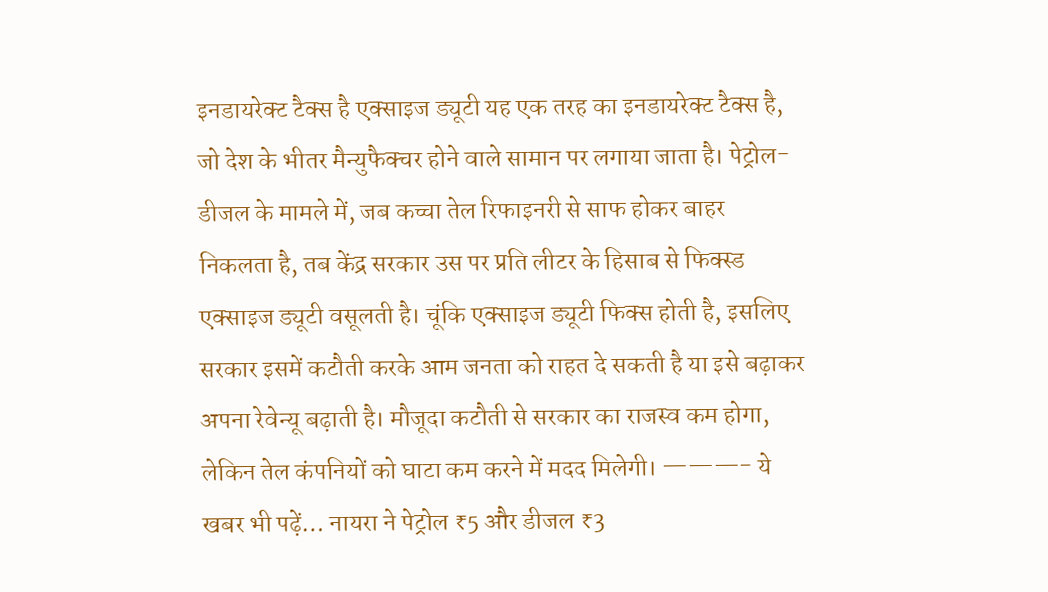इनडायरेक्ट टैक्स है एक्साइज ड्यूटी यह एक तरह का इनडायरेक्ट टैक्स है, जो देश के भीतर मैन्युफैक्चर होने वाले सामान पर लगाया जाता है। पेट्रोल-डीजल के मामले में, जब कच्चा तेल रिफाइनरी से साफ होकर बाहर निकलता है, तब केंद्र सरकार उस पर प्रति लीटर के हिसाब से फिक्स्ड एक्साइज ड्यूटी वसूलती है। चूंकि एक्साइज ड्यूटी फिक्स होती है, इसलिए सरकार इसमें कटौती करके आम जनता को राहत दे सकती है या इसे बढ़ाकर अपना रेवेन्यू बढ़ाती है। मौजूदा कटौती से सरकार का राजस्व कम होगा, लेकिन तेल कंपनियों को घाटा कम करने में मदद मिलेगी। ———- ये खबर भी पढ़ें… नायरा ने पेट्रोल ₹5 और डीजल ₹3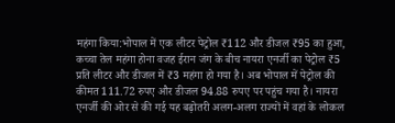महंगा किया:भोपाल में एक लीटर पेट्रोल ₹112 और डीजल ₹95 का हुआ, कच्चा तेल महंगा होना वजह ईरान जंग के बीच नायरा एनर्जी का पेट्रोल ₹5 प्रति लीटर और डीजल में ₹3 महंगा हो गया है। अब भोपाल में पेट्रोल की कीमत 111.72 रुपए और डीजल 94.88 रुपए पर पहुंच गया है। नायरा एनर्जी की ओर से की गई यह बढ़ोतरी अलग-अलग राज्यों में वहां के लोकल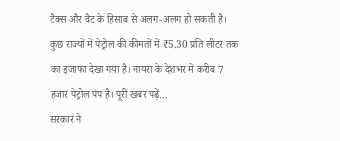टैक्स और वैट के हिसाब से अलग-अलग हो सकती है। कुछ राज्यों में पेट्रोल की कीमतों में ₹5.30 प्रति लीटर तक का इजाफा देखा गया है। नायरा के देशभर में करीब 7 हजार पेट्रोल पंप है। पूरी खबर पढ़ें…
सरकार ने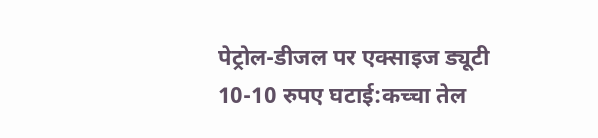पेट्रोल-डीजल पर एक्साइज ड्यूटी 10-10 रुपए घटाई:कच्चा तेल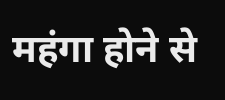महंगा होने से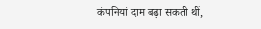कंपनियां दाम बढ़ा सकती थीं,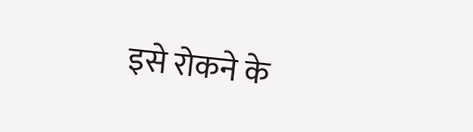इसे रोकने के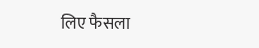लिए फैसला